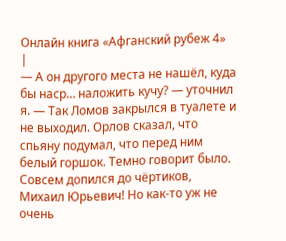Онлайн книга «Афганский рубеж 4»
|
— А он другого места не нашёл, куда бы наср… наложить кучу? — уточнил я. — Так Ломов закрылся в туалете и не выходил. Орлов сказал, что спьяну подумал, что перед ним белый горшок. Темно говорит было. Совсем допился до чёртиков, Михаил Юрьевич! Но как-то уж не очень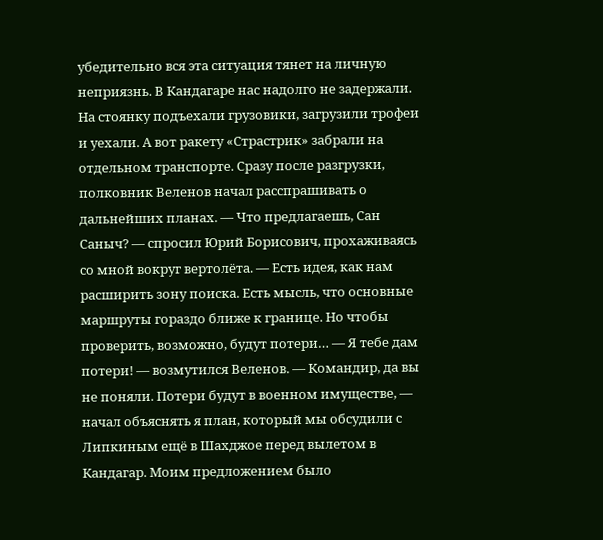убедительно вся эта ситуация тянет на личную неприязнь. В Кандагаре нас надолго не задержали. На стоянку подъехали грузовики, загрузили трофеи и уехали. А вот ракету «Страстрик» забрали на отдельном транспорте. Сразу после разгрузки, полковник Веленов начал расспрашивать о дальнейших планах. — Что предлагаешь, Сан Саныч? — спросил Юрий Борисович, прохаживаясь со мной вокруг вертолёта. — Есть идея, как нам расширить зону поиска. Есть мысль, что основные маршруты гораздо ближе к границе. Но чтобы проверить, возможно, будут потери… — Я тебе дам потери! — возмутился Веленов. — Командир, да вы не поняли. Потери будут в военном имуществе, — начал объяснять я план, который мы обсудили с Липкиным ещё в Шахджое перед вылетом в Кандагар. Моим предложением было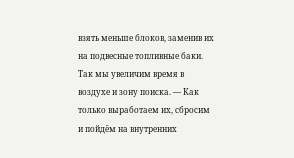взять меньше блоков, заменив их на подвесные топливные баки. Так мы увеличим время в воздухе и зону поиска. — Как только выработаем их, сбросим и пойдём на внутренних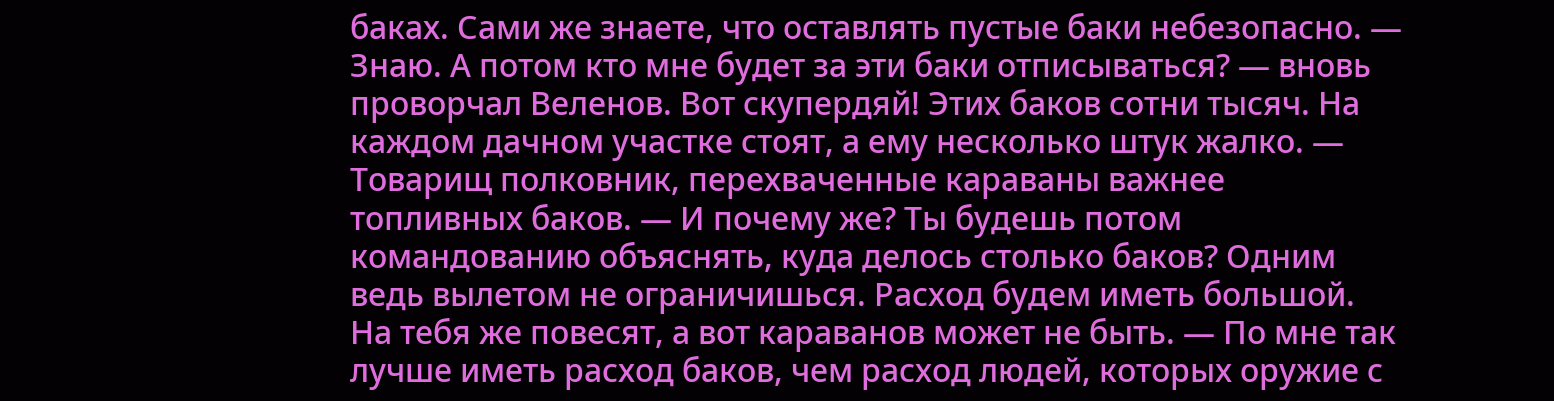баках. Сами же знаете, что оставлять пустые баки небезопасно. — Знаю. А потом кто мне будет за эти баки отписываться? — вновь проворчал Веленов. Вот скупердяй! Этих баков сотни тысяч. На каждом дачном участке стоят, а ему несколько штук жалко. — Товарищ полковник, перехваченные караваны важнее топливных баков. — И почему же? Ты будешь потом командованию объяснять, куда делось столько баков? Одним ведь вылетом не ограничишься. Расход будем иметь большой. На тебя же повесят, а вот караванов может не быть. — По мне так лучше иметь расход баков, чем расход людей, которых оружие с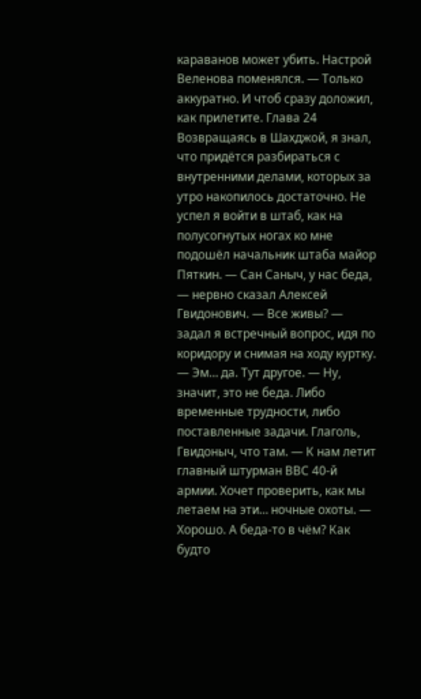караванов может убить. Настрой Веленова поменялся. — Только аккуратно. И чтоб сразу доложил, как прилетите. Глава 24 Возвращаясь в Шахджой, я знал, что придётся разбираться с внутренними делами, которых за утро накопилось достаточно. Не успел я войти в штаб, как на полусогнутых ногах ко мне подошёл начальник штаба майор Пяткин. — Сан Саныч, у нас беда, — нервно сказал Алексей Гвидонович. — Все живы? — задал я встречный вопрос, идя по коридору и снимая на ходу куртку. — Эм… да. Тут другое. — Ну, значит, это не беда. Либо временные трудности, либо поставленные задачи. Глаголь, Гвидоныч, что там. — К нам летит главный штурман ВВС 40-й армии. Хочет проверить, как мы летаем на эти… ночные охоты. — Хорошо. А беда-то в чём? Как будто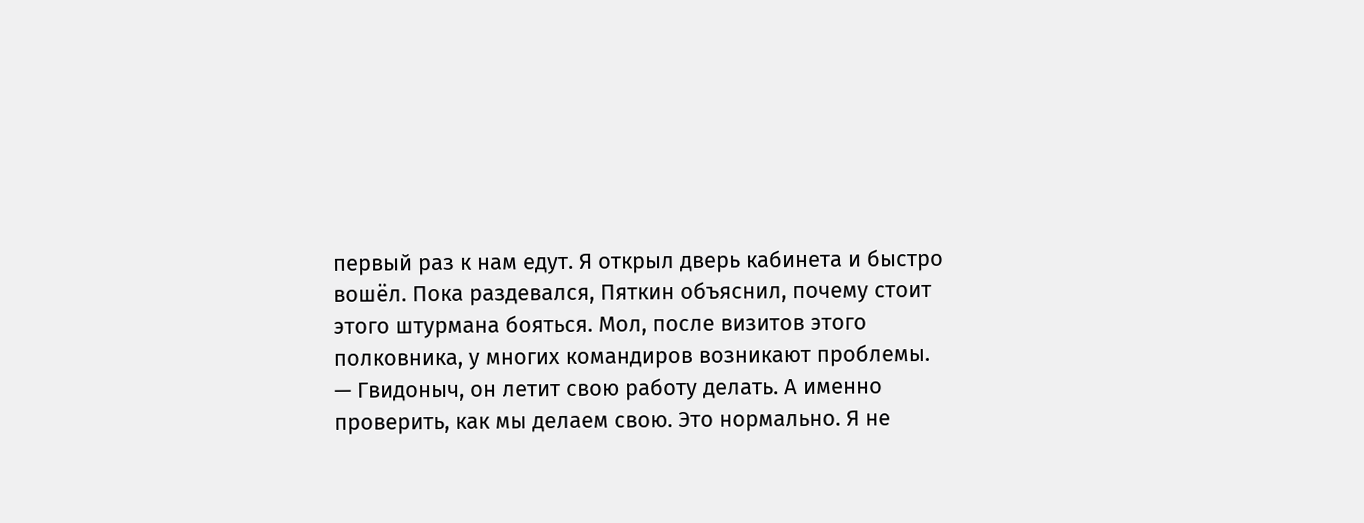первый раз к нам едут. Я открыл дверь кабинета и быстро вошёл. Пока раздевался, Пяткин объяснил, почему стоит этого штурмана бояться. Мол, после визитов этого полковника, у многих командиров возникают проблемы. — Гвидоныч, он летит свою работу делать. А именно проверить, как мы делаем свою. Это нормально. Я не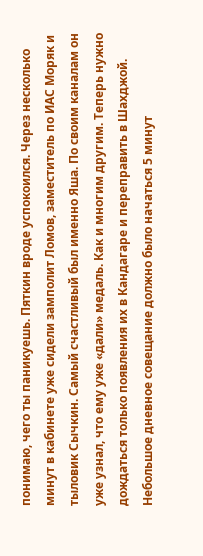понимаю, чего ты паникуешь. Пяткин вроде успокоился. Через несколько минут в кабинете уже сидели замполит Ломов, заместитель по ИАС Моряк и тыловик Сычкин. Самый счастливый был именно Яша. По своим каналам он уже узнал, что ему уже «дали» медаль. Как и многим другим. Теперь нужно дождаться только появления их в Кандагаре и переправить в Шахджой. Небольшое дневное совещание должно было начаться 5 минут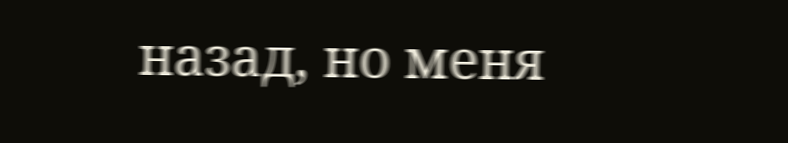назад, но меня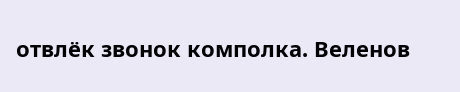отвлёк звонок комполка. Веленов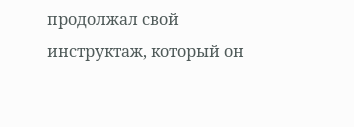продолжал свой инструктаж, который он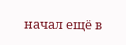начал ещё в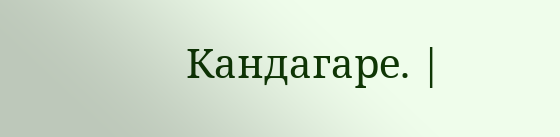Кандагаре. |